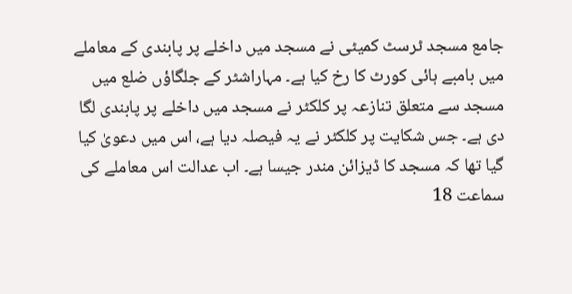جامع مسجد ٹرسٹ کمیٹی نے مسجد میں داخلے پر پابندی کے معاملے میں بامبے ہائی کورٹ کا رخ کیا ہے۔ مہاراشٹر کے جلگاؤں ضلع میں مسجد سے متعلق تنازعہ پر کلکٹر نے مسجد میں داخلے پر پابندی لگا دی ہے۔ جس شکایت پر کلکٹر نے یہ فیصلہ دیا ہے، اس میں دعویٰ کیا گیا تھا کہ مسجد کا ڈیزائن مندر جیسا ہے۔ اب عدالت اس معاملے کی سماعت 18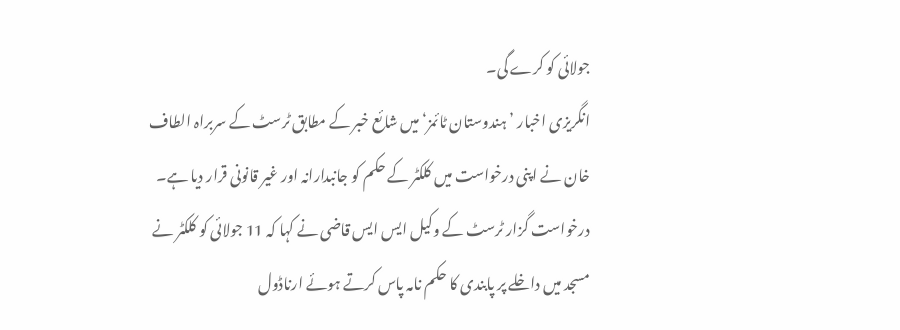جولائی کو کرے گی۔
انگریزی اخبار ’ہندوستان ٹائمز‘ میں شائع خبر کے مطابق ٹرسٹ کے سربراہ الطاف خان نے اپنی درخواست میں کلکٹر کے حکم کو جانبدارانہ اور غیر قانونی قرار دیا ہے۔ درخواست گزار ٹرسٹ کے وکیل ایس ایس قاضی نے کہا کہ 11 جولائی کو کلکٹر نے مسجد میں داخلے پر پابندی کا حکم نامہ پاس کرتے ہوئے ارناڈول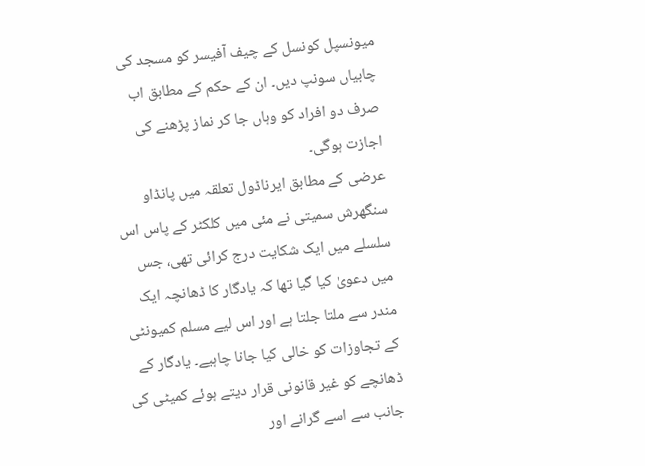میونسپل کونسل کے چیف آفیسر کو مسجد کی چابیاں سونپ دیں۔ ان کے حکم کے مطابق اب صرف دو افراد کو وہاں جا کر نماز پڑھنے کی اجازت ہوگی۔
عرضی کے مطابق ایرناڈول تعلقہ میں پانڈاو سنگھرش سمیتی نے مئی میں کلکٹر کے پاس اس سلسلے میں ایک شکایت درج کرائی تھی، جس میں دعویٰ کیا گیا تھا کہ یادگار کا ڈھانچہ ایک مندر سے ملتا جلتا ہے اور اس لیے مسلم کمیونٹی کے تجاوزات کو خالی کیا جانا چاہیے۔ یادگار کے ڈھانچے کو غیر قانونی قرار دیتے ہوئے کمیٹی کی جانب سے اسے گرانے اور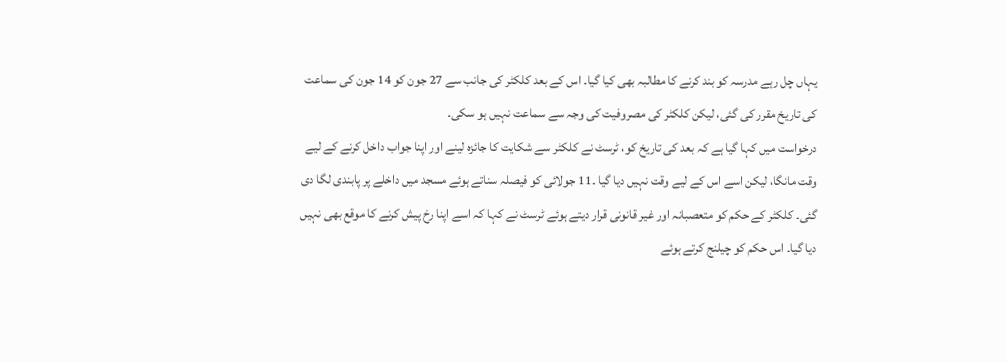یہاں چل رہے مدرسہ کو بند کرنے کا مطالبہ بھی کیا گیا۔ اس کے بعد کلکٹر کی جانب سے 27 جون کو 14 جون کی سماعت کی تاریخ مقرر کی گئی، لیکن کلکٹر کی مصروفیت کی وجہ سے سماعت نہیں ہو سکی۔
درخواست میں کہا گیا ہے کہ بعد کی تاریخ کو، ٹرسٹ نے کلکٹر سے شکایت کا جائزہ لینے اور اپنا جواب داخل کرنے کے لیے وقت مانگا، لیکن اسے اس کے لیے وقت نہیں دیا گیا ۔11 جولائی کو فیصلہ سناتے ہوئے مسجد میں داخلے پر پابندی لگا دی گئی۔ کلکٹر کے حکم کو متعصبانہ اور غیر قانونی قرار دیتے ہوئے ٹرسٹ نے کہا کہ اسے اپنا رخ پیش کرنے کا موقع بھی نہیں دیا گیا۔ اس حکم کو چیلنج کرتے ہوئے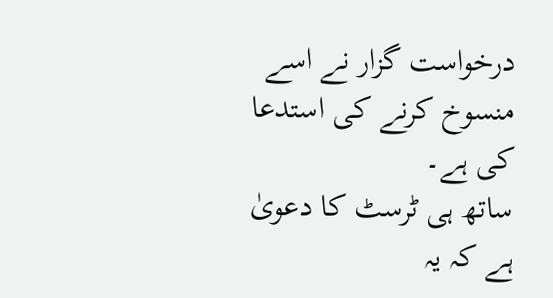درخواست گزار نے اسے منسوخ کرنے کی استدعا کی ہے۔
ساتھ ہی ٹرسٹ کا دعویٰ ہے کہ یہ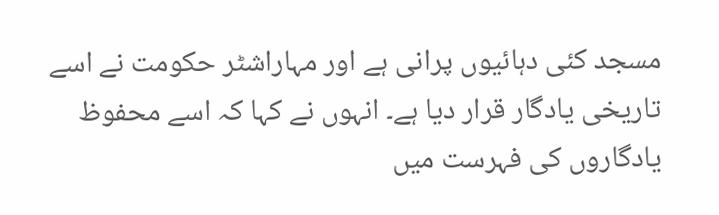مسجد کئی دہائیوں پرانی ہے اور مہاراشٹر حکومت نے اسے تاریخی یادگار قرار دیا ہے۔ انہوں نے کہا کہ اسے محفوظ یادگاروں کی فہرست میں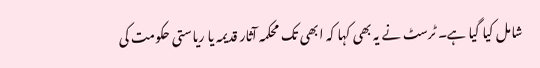شامل کیا گیا ہے۔ ٹرسٹ نے یہ بھی کہا کہ ابھی تک محکمہ آثار قدیمہ یا ریاستی حکومت کی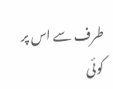طرف سے اس پر کوئی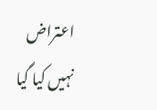اعتراض نہیں کیا گیا